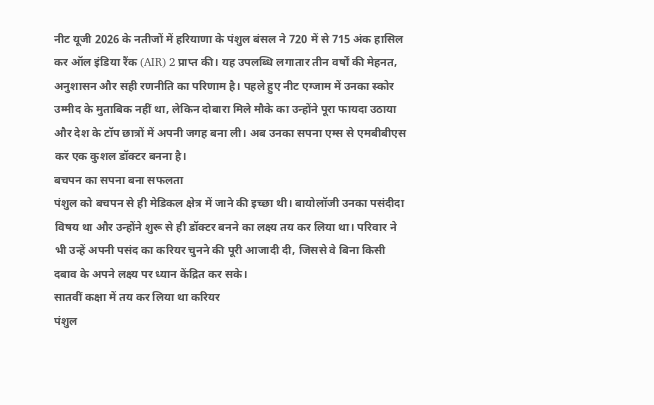नीट यूजी 2026 के नतीजों में हरियाणा के पंशुल बंसल ने 720 में से 715 अंक हासिल कर ऑल इंडिया रैंक (AIR) 2 प्राप्त की। यह उपलब्धि लगातार तीन वर्षों की मेहनत, अनुशासन और सही रणनीति का परिणाम है। पहले हुए नीट एग्जाम में उनका स्कोर उम्मीद के मुताबिक नहीं था, लेकिन दोबारा मिले मौके का उन्होंने पूरा फायदा उठाया और देश के टॉप छात्रों में अपनी जगह बना ली। अब उनका सपना एम्स से एमबीबीएस कर एक कुशल डॉक्टर बनना है।
बचपन का सपना बना सफलता
पंशुल को बचपन से ही मेडिकल क्षेत्र में जाने की इच्छा थी। बायोलॉजी उनका पसंदीदा विषय था और उन्होंने शुरू से ही डॉक्टर बनने का लक्ष्य तय कर लिया था। परिवार ने भी उन्हें अपनी पसंद का करियर चुनने की पूरी आजादी दी, जिससे वे बिना किसी दबाव के अपने लक्ष्य पर ध्यान केंद्रित कर सके।
सातवीं कक्षा में तय कर लिया था करियर
पंशुल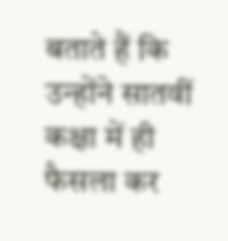बताते हैं कि उन्होंने सातवीं कक्षा में ही फैसला कर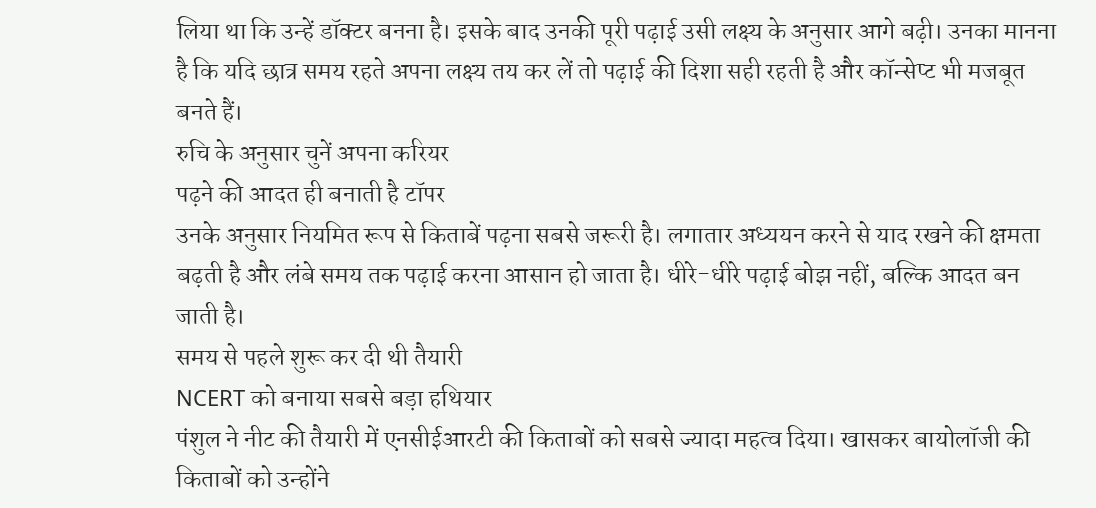लिया था कि उन्हें डॉक्टर बनना है। इसके बाद उनकी पूरी पढ़ाई उसी लक्ष्य के अनुसार आगे बढ़ी। उनका मानना है कि यदि छात्र समय रहते अपना लक्ष्य तय कर लें तो पढ़ाई की दिशा सही रहती है और कॉन्सेप्ट भी मजबूत बनते हैं।
रुचि के अनुसार चुनें अपना करियर
पढ़ने की आदत ही बनाती है टॉपर
उनके अनुसार नियमित रूप से किताबें पढ़ना सबसे जरूरी है। लगातार अध्ययन करने से याद रखने की क्षमता बढ़ती है और लंबे समय तक पढ़ाई करना आसान हो जाता है। धीरे-धीरे पढ़ाई बोझ नहीं, बल्कि आदत बन जाती है।
समय से पहले शुरू कर दी थी तैयारी
NCERT को बनाया सबसे बड़ा हथियार
पंशुल ने नीट की तैयारी में एनसीईआरटी की किताबों को सबसे ज्यादा महत्व दिया। खासकर बायोलॉजी की किताबों को उन्होंने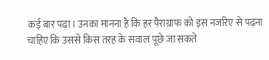कई बार पढ़ा। उनका मानना है कि हर पैराग्राफ को इस नजरिए से पढ़ना चाहिए कि उससे किस तरह के सवाल पूछे जा सकते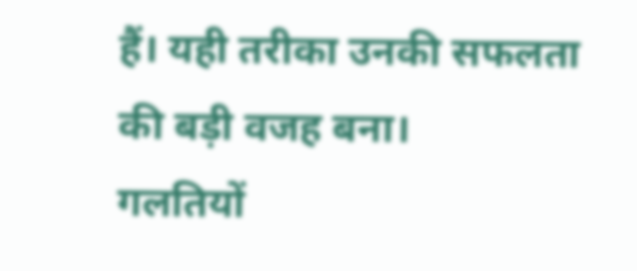हैं। यही तरीका उनकी सफलता की बड़ी वजह बना।
गलतियों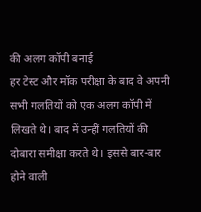की अलग कॉपी बनाई
हर टेस्ट और मॉक परीक्षा के बाद वे अपनी सभी गलतियों को एक अलग कॉपी में लिखते थे। बाद में उन्हीं गलतियों की दोबारा समीक्षा करते थे। इससे बार-बार होने वाली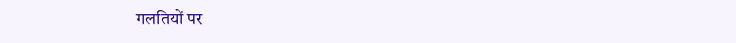गलतियों पर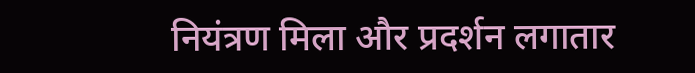नियंत्रण मिला और प्रदर्शन लगातार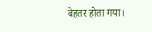बेहतर होता गया।